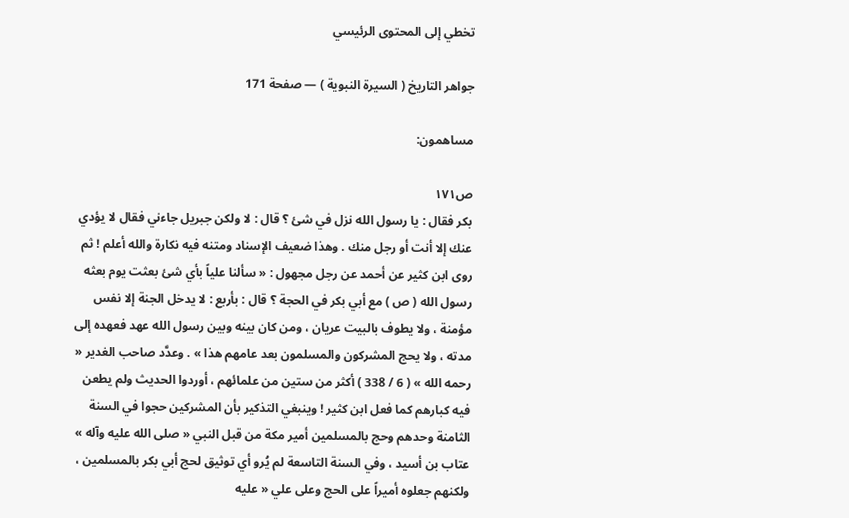تخطي إلى المحتوى الرئيسي

جواهر التاريخ ( السيرة النبوية ) — صفحة 171

مساهمون:

ص١٧١
بكر فقال : يا رسول الله نزل في شئ ؟ قال : لا ولكن جبريل جاءني فقال لا يؤدي عنك إلا أنت أو رجل منك . وهذا ضعيف الإسناد ومتنه فيه نكارة والله أعلم ! ثم روى ابن كثير عن أحمد عن رجل مجهول : « سألنا علياً بأي شئ بعثت يوم بعثه رسول الله ( ص ) مع أبي بكر في الحجة ؟ قال : بأربع : لا يدخل الجنة إلا نفس مؤمنة ، ولا يطوف بالبيت عريان ، ومن كان بينه وبين رسول الله عهد فعهده إلى مدته ، ولا يحج المشركون والمسلمون بعد عامهم هذا » . وعدَّد صاحب الغدير « رحمه الله » ( 6 / 338 ) أكثر من ستين من علمائهم ، أوردوا الحديث ولم يطعن فيه كبارهم كما فعل ابن كثير ! وينبغي التذكير بأن المشركين حجوا في السنة الثامنة وحدهم وحج بالمسلمين أمير مكة من قبل النبي « صلى الله عليه وآله » عتاب بن أسيد ، وفي السنة التاسعة لم يُرو أي توثيق لحج أبي بكر بالمسلمين ، ولكنهم جعلوه أميراً على الحج وعلى علي « عليه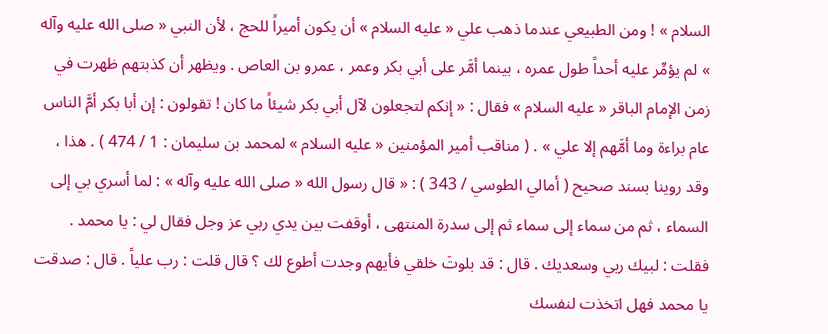السلام » ! ومن الطبيعي عندما ذهب علي « عليه السلام » أن يكون أميراً للحج ، لأن النبي « صلى الله عليه وآله » لم يؤمِّر عليه أحداً طول عمره ، بينما أمَّر على أبي بكر وعمر ، عمرو بن العاص . ويظهر أن كذبتهم ظهرت في زمن الإمام الباقر « عليه السلام » فقال : « إنكم لتجعلون لآل أبي بكر شيئاً ما كان ! تقولون : إن أبا بكر أمَّ الناس عام براءة وما أمَّهم إلا علي » . ( مناقب أمير المؤمنين « عليه السلام » لمحمد بن سليمان : 1 / 474 ) . هذا ، وقد روينا بسند صحيح ( أمالي الطوسي / 343 ) : « قال رسول الله « صلى الله عليه وآله » : لما أسري بي إلى السماء ، ثم من سماء إلى سماء ثم إلى سدرة المنتهى ، أوقفت بين يدي ربي عز وجل فقال لي : يا محمد . فقلت : لبيك ربي وسعديك . قال : قد بلوتَ خلقي فأيهم وجدت أطوع لك ؟ قال قلت : رب علياً . قال : صدقت يا محمد فهل اتخذت لنفسك